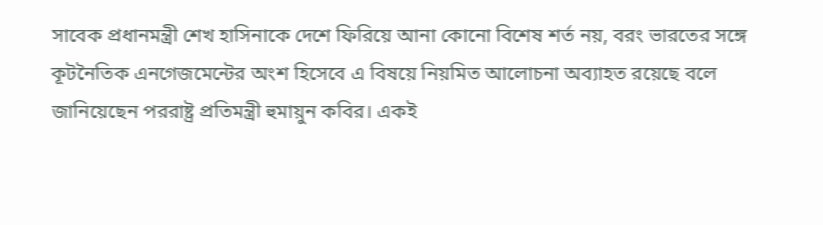সাবেক প্রধানমন্ত্রী শেখ হাসিনাকে দেশে ফিরিয়ে আনা কোনো বিশেষ শর্ত নয়, বরং ভারতের সঙ্গে কূটনৈতিক এনগেজমেন্টের অংশ হিসেবে এ বিষয়ে নিয়মিত আলোচনা অব্যাহত রয়েছে বলে জানিয়েছেন পররাষ্ট্র প্রতিমন্ত্রী হুমায়ুন কবির। একই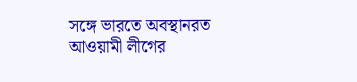সঙ্গে ভারতে অবস্থানরত আওয়ামী লীগের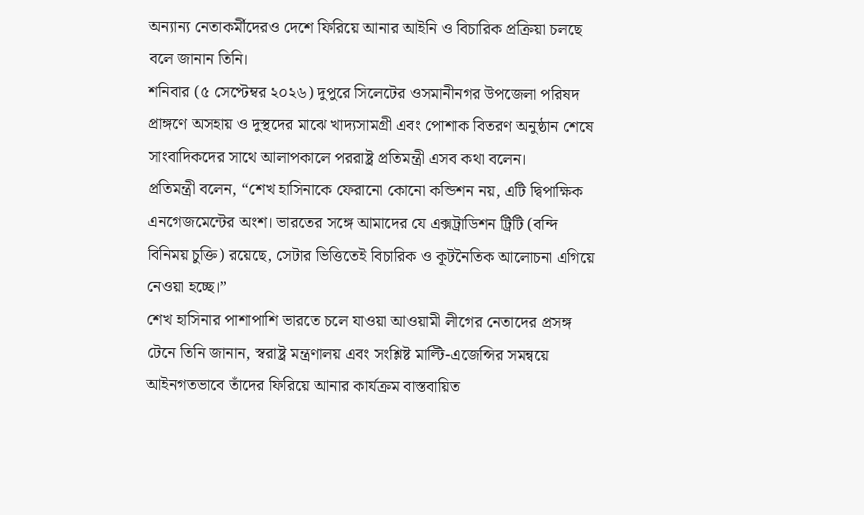অন্যান্য নেতাকর্মীদেরও দেশে ফিরিয়ে আনার আইনি ও বিচারিক প্রক্রিয়া চলছে বলে জানান তিনি।
শনিবার (৫ সেপ্টেম্বর ২০২৬) দুপুরে সিলেটের ওসমানীনগর উপজেলা পরিষদ প্রাঙ্গণে অসহায় ও দুস্থদের মাঝে খাদ্যসামগ্রী এবং পোশাক বিতরণ অনুষ্ঠান শেষে সাংবাদিকদের সাথে আলাপকালে পররাষ্ট্র প্রতিমন্ত্রী এসব কথা বলেন।
প্রতিমন্ত্রী বলেন, “শেখ হাসিনাকে ফেরানো কোনো কন্ডিশন নয়, এটি দ্বিপাক্ষিক এনগেজমেন্টের অংশ। ভারতের সঙ্গে আমাদের যে এক্সট্রাডিশন ট্রিটি (বন্দি বিনিময় চুক্তি) রয়েছে, সেটার ভিত্তিতেই বিচারিক ও কূটনৈতিক আলোচনা এগিয়ে নেওয়া হচ্ছে।”
শেখ হাসিনার পাশাপাশি ভারতে চলে যাওয়া আওয়ামী লীগের নেতাদের প্রসঙ্গ টেনে তিনি জানান, স্বরাষ্ট্র মন্ত্রণালয় এবং সংশ্লিষ্ট মাল্টি-এজেন্সির সমন্বয়ে আইনগতভাবে তাঁদের ফিরিয়ে আনার কার্যক্রম বাস্তবায়িত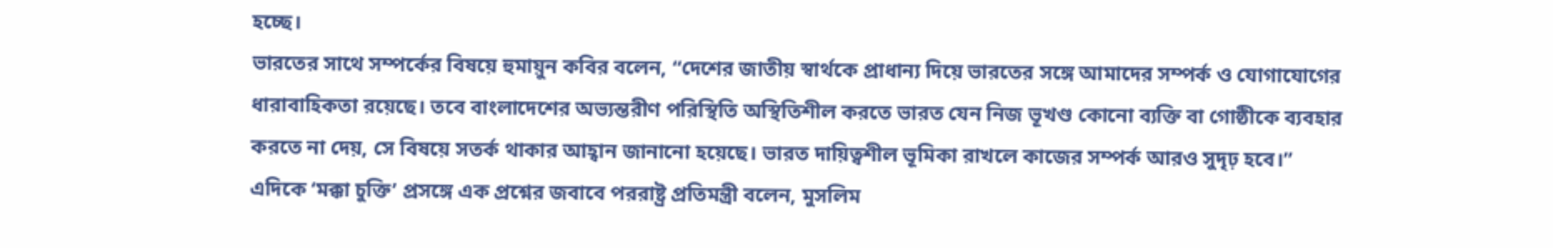হচ্ছে।
ভারতের সাথে সম্পর্কের বিষয়ে হুমায়ুন কবির বলেন, “দেশের জাতীয় স্বার্থকে প্রাধান্য দিয়ে ভারতের সঙ্গে আমাদের সম্পর্ক ও যোগাযোগের ধারাবাহিকতা রয়েছে। তবে বাংলাদেশের অভ্যন্তরীণ পরিস্থিতি অস্থিতিশীল করতে ভারত যেন নিজ ভূখণ্ড কোনো ব্যক্তি বা গোষ্ঠীকে ব্যবহার করতে না দেয়, সে বিষয়ে সতর্ক থাকার আহ্বান জানানো হয়েছে। ভারত দায়িত্বশীল ভূমিকা রাখলে কাজের সম্পর্ক আরও সুদৃঢ় হবে।”
এদিকে ‘মক্কা চুক্তি’ প্রসঙ্গে এক প্রশ্নের জবাবে পররাষ্ট্র প্রতিমন্ত্রী বলেন, মুসলিম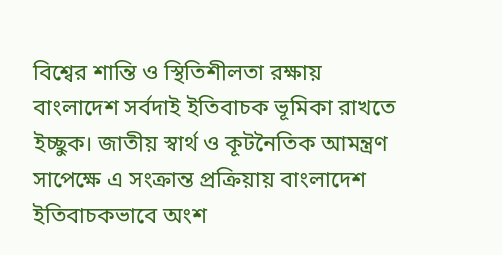বিশ্বের শান্তি ও স্থিতিশীলতা রক্ষায় বাংলাদেশ সর্বদাই ইতিবাচক ভূমিকা রাখতে ইচ্ছুক। জাতীয় স্বার্থ ও কূটনৈতিক আমন্ত্রণ সাপেক্ষে এ সংক্রান্ত প্রক্রিয়ায় বাংলাদেশ ইতিবাচকভাবে অংশ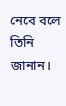নেবে বলে তিনি জানান।